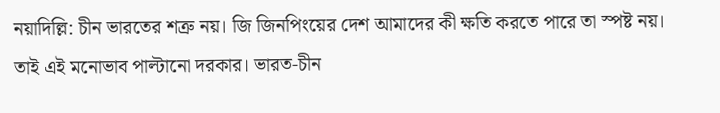নয়াদিল্লি: চীন ভারতের শত্রু নয়। জি জিনপিংয়ের দেশ আমাদের কী ক্ষতি করতে পারে তা স্পষ্ট নয়। তাই এই মনোভাব পাল্টানো দরকার। ভারত-চীন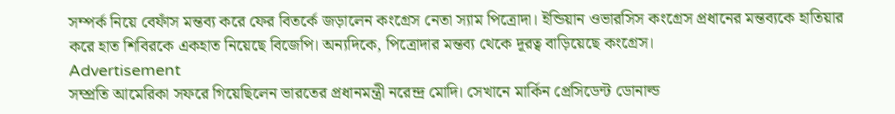সম্পর্ক নিয়ে বেফাঁস মন্তব্য করে ফের বিতর্কে জড়ালেন কংগ্রেস নেতা স্যাম পিত্রোদা। ইন্ডিয়ান ওভারসিস কংগ্রেস প্রধানের মন্তব্যকে হাতিয়ার করে হাত শিবিরকে একহাত নিয়েছে বিজেপি। অন্যদিকে, পিত্রোদার মন্তব্য থেকে দূরত্ব বাড়িয়েছে কংগ্রেস।
Advertisement
সম্প্রতি আমেরিকা সফরে গিয়েছিলেন ভারতের প্রধানমন্ত্রী নরেন্দ্র মোদি। সেখানে মার্কিন প্রেসিডেন্ট ডোনাল্ড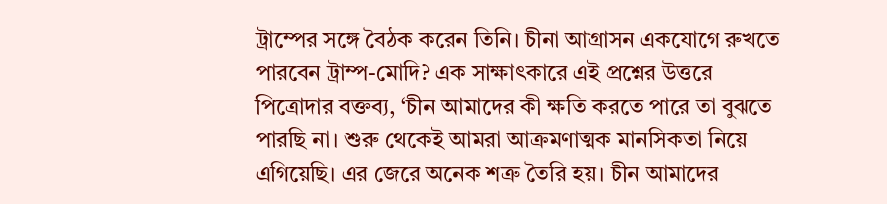ট্রাম্পের সঙ্গে বৈঠক করেন তিনি। চীনা আগ্রাসন একযোগে রুখতে পারবেন ট্রাম্প-মোদি? এক সাক্ষাৎকারে এই প্রশ্নের উত্তরে পিত্রোদার বক্তব্য, ‘চীন আমাদের কী ক্ষতি করতে পারে তা বুঝতে পারছি না। শুরু থেকেই আমরা আক্রমণাত্মক মানসিকতা নিয়ে এগিয়েছি। এর জেরে অনেক শত্রু তৈরি হয়। চীন আমাদের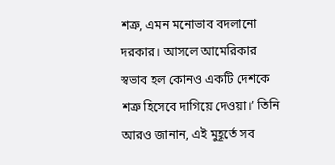শত্রু, এমন মনোভাব বদলানো দরকার। আসলে আমেরিকার স্বভাব হল কোনও একটি দেশকে শত্রু হিসেবে দাগিয়ে দেওয়া।’ তিনি আরও জানান, এই মুহূর্তে সব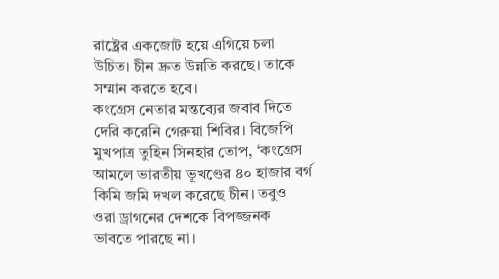রাষ্ট্রের একজোট হয়ে এগিয়ে চলা উচিত। চীন দ্রুত উন্নতি করছে। তাকে সম্মান করতে হবে।
কংগ্রেস নেতার মন্তব্যের জবাব দিতে দেরি করেনি গেরুয়া শিবির। বিজেপি মুখপাত্র তুহিন সিনহার তোপ, ‘কংগ্রেস আমলে ভারতীয় ভূখণ্ডের ৪০ হাজার বর্গ কিমি জমি দখল করেছে চীন। তবুও ওরা ড্রাগনের দেশকে বিপজ্জনক ভাবতে পারছে না।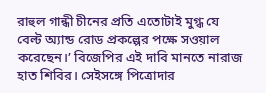রাহুল গান্ধী চীনের প্রতি এতোটাই মুগ্ধ যে বেল্ট অ্যান্ড রোড প্রকল্পের পক্ষে সওয়াল করেছেন।’ বিজেপির এই দাবি মানতে নারাজ হাত শিবির। সেইসঙ্গে পিত্রোদার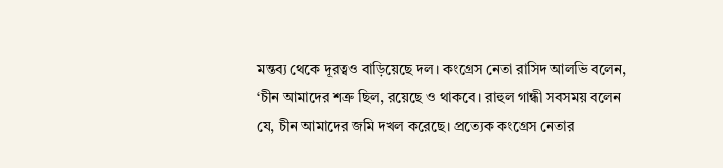মন্তব্য থেকে দূরত্বও বাড়িয়েছে দল। কংগ্রেস নেতা রাসিদ আলভি বলেন, ‘চীন আমাদের শত্রু ছিল, রয়েছে ও থাকবে। রাহুল গান্ধী সবসময় বলেন যে, চীন আমাদের জমি দখল করেছে। প্রত্যেক কংগ্রেস নেতার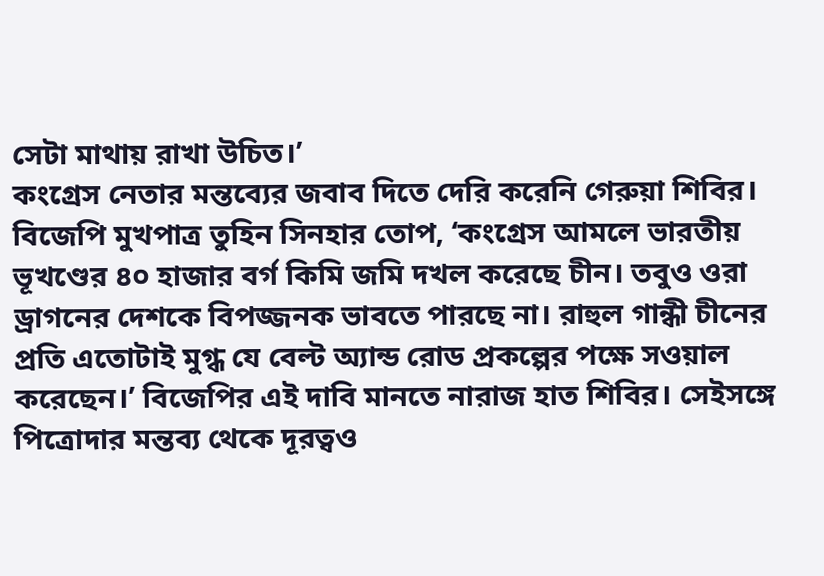সেটা মাথায় রাখা উচিত।’
কংগ্রেস নেতার মন্তব্যের জবাব দিতে দেরি করেনি গেরুয়া শিবির। বিজেপি মুখপাত্র তুহিন সিনহার তোপ, ‘কংগ্রেস আমলে ভারতীয় ভূখণ্ডের ৪০ হাজার বর্গ কিমি জমি দখল করেছে চীন। তবুও ওরা ড্রাগনের দেশকে বিপজ্জনক ভাবতে পারছে না। রাহুল গান্ধী চীনের প্রতি এতোটাই মুগ্ধ যে বেল্ট অ্যান্ড রোড প্রকল্পের পক্ষে সওয়াল করেছেন।’ বিজেপির এই দাবি মানতে নারাজ হাত শিবির। সেইসঙ্গে পিত্রোদার মন্তব্য থেকে দূরত্বও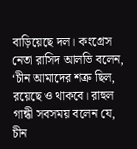বাড়িয়েছে দল। কংগ্রেস নেতা রাসিদ আলভি বলেন, ‘চীন আমাদের শত্রু ছিল, রয়েছে ও থাকবে। রাহুল গান্ধী সবসময় বলেন যে, চীন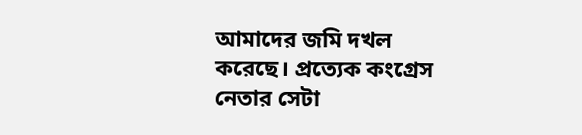আমাদের জমি দখল করেছে। প্রত্যেক কংগ্রেস নেতার সেটা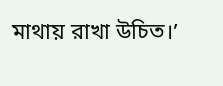মাথায় রাখা উচিত।’